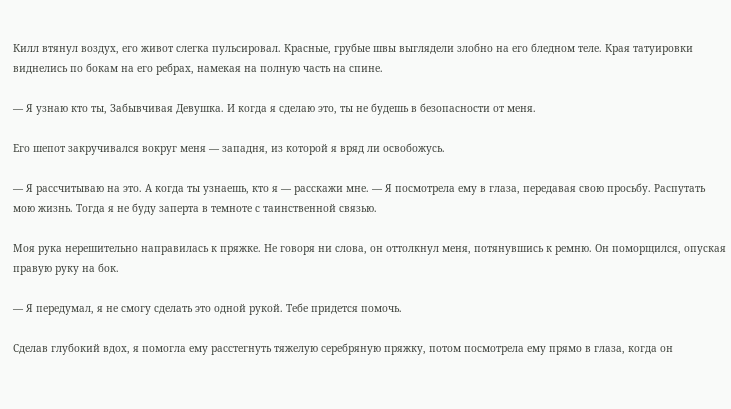Килл втянул воздух, его живот слегка пульсировал. Красные, грубые швы выглядели злобно на его бледном теле. Края татуировки виднелись по бокам на его ребрах, намекая на полную часть на спине.

— Я узнаю кто ты, Забывчивая Девушка. И когда я сделаю это, ты не будешь в безопасности от меня.

Его шепот закручивался вокруг меня — западня, из которой я вряд ли освобожусь.

— Я рассчитываю на это. А когда ты узнаешь, кто я — расскажи мне. — Я посмотрела ему в глаза, передавая свою просьбу. Распутать мою жизнь. Тогда я не буду заперта в темноте с таинственной связью.

Моя рука нерешительно направилась к пряжке. Не говоря ни слова, он оттолкнул меня, потянувшись к ремню. Он поморщился, опуская правую руку на бок.

— Я передумал, я не смогу сделать это одной рукой. Тебе придется помочь.

Сделав глубокий вдох, я помогла ему расстегнуть тяжелую серебряную пряжку, потом посмотрела ему прямо в глаза, когда он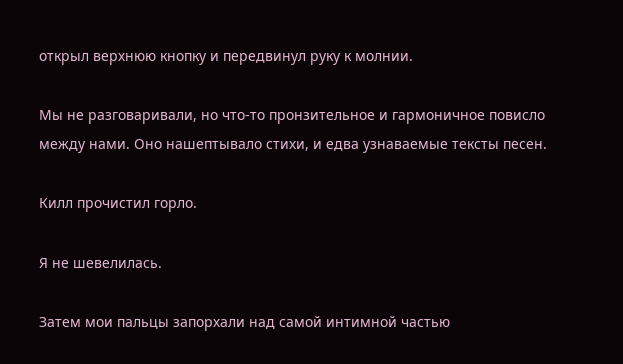открыл верхнюю кнопку и передвинул руку к молнии.

Мы не разговаривали, но что-то пронзительное и гармоничное повисло между нами. Оно нашептывало стихи, и едва узнаваемые тексты песен.

Килл прочистил горло.

Я не шевелилась.

Затем мои пальцы запорхали над самой интимной частью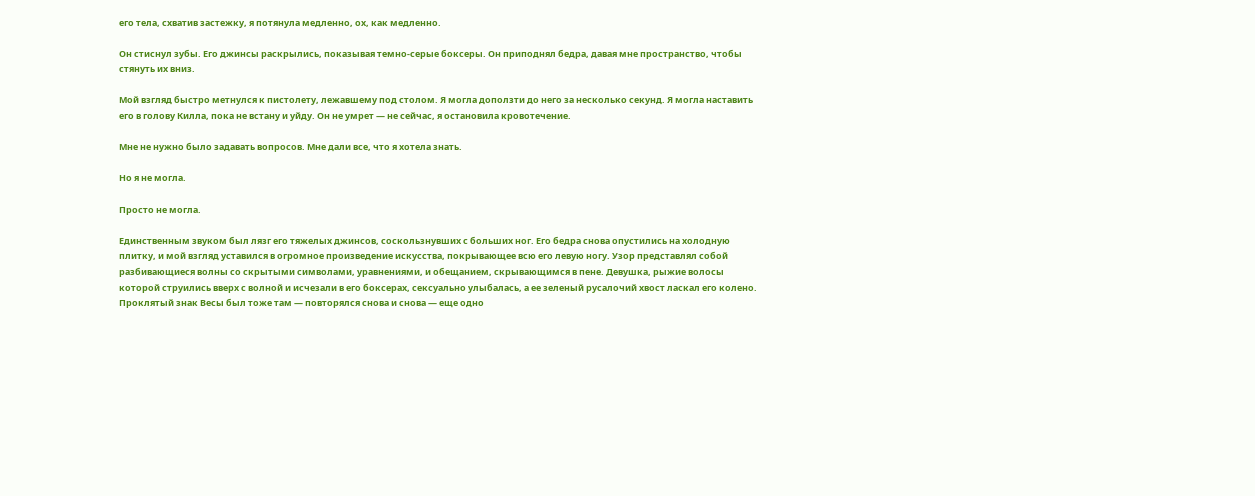его тела, схватив застежку, я потянула медленно, ох, как медленно.

Он стиснул зубы. Его джинсы раскрылись, показывая темно-серые боксеры. Он приподнял бедра, давая мне пространство, чтобы стянуть их вниз.

Мой взгляд быстро метнулся к пистолету, лежавшему под столом. Я могла доползти до него за несколько секунд. Я могла наставить его в голову Килла, пока не встану и уйду. Он не умрет — не сейчас, я остановила кровотечение.

Мне не нужно было задавать вопросов. Мне дали все, что я хотела знать.

Но я не могла.

Просто не могла.

Единственным звуком был лязг его тяжелых джинсов, соскользнувших с больших ног. Его бедра снова опустились на холодную плитку, и мой взгляд уставился в огромное произведение искусства, покрывающее всю его левую ногу. Узор представлял собой разбивающиеся волны со скрытыми символами, уравнениями, и обещанием, скрывающимся в пене. Девушка, рыжие волосы которой струились вверх с волной и исчезали в его боксерах, сексуально улыбалась, а ее зеленый русалочий хвост ласкал его колено. Проклятый знак Весы был тоже там — повторялся снова и снова — еще одно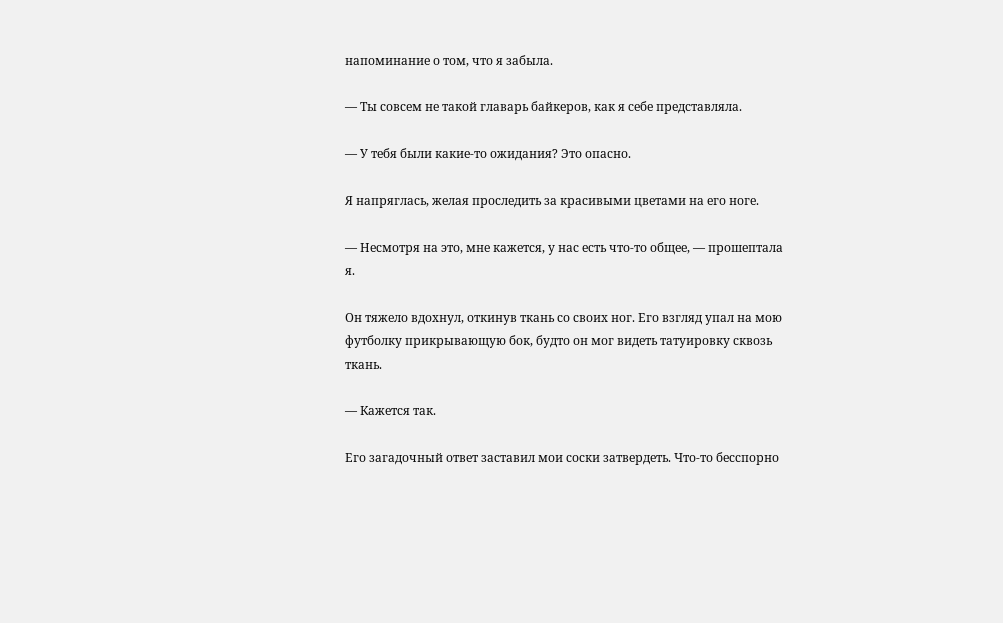напоминание о том, что я забыла.

— Ты совсем не такой главарь байкеров, как я себе представляла.

— У тебя были какие-то ожидания? Это опасно.

Я напряглась, желая проследить за красивыми цветами на его ноге.

— Несмотря на это, мне кажется, у нас есть что-то общее, — прошептала я.

Он тяжело вдохнул, откинув ткань со своих ног. Его взгляд упал на мою футболку прикрывающую бок, будто он мог видеть татуировку сквозь ткань.

— Кажется так.

Его загадочный ответ заставил мои соски затвердеть. Что-то бесспорно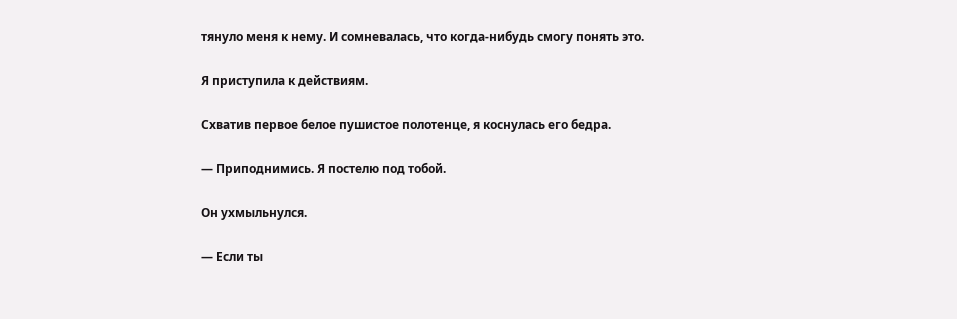тянуло меня к нему. И сомневалась, что когда-нибудь смогу понять это.

Я приступила к действиям.

Схватив первое белое пушистое полотенце, я коснулась его бедра.

— Приподнимись. Я постелю под тобой.

Он ухмыльнулся.

— Если ты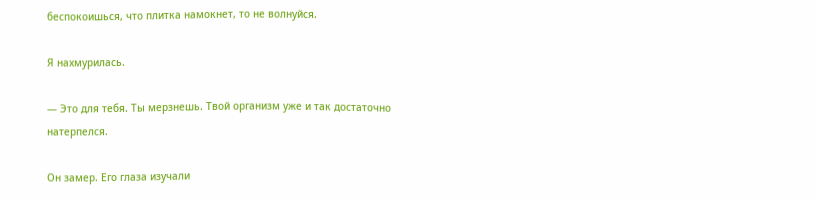беспокоишься, что плитка намокнет, то не волнуйся.

Я нахмурилась.

— Это для тебя. Ты мерзнешь. Твой организм уже и так достаточно натерпелся.

Он замер. Его глаза изучали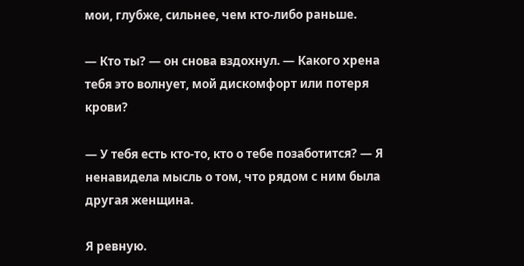мои, глубже, сильнее, чем кто-либо раньше.

— Кто ты? — он снова вздохнул. — Какого хрена тебя это волнует, мой дискомфорт или потеря крови?

— У тебя есть кто-то, кто о тебе позаботится? — Я ненавидела мысль о том, что рядом с ним была другая женщина.

Я ревную.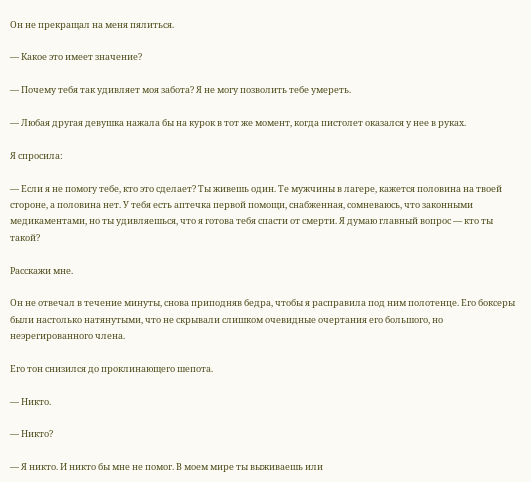Он не прекращал на меня пялиться.

— Какое это имеет значение?

— Почему тебя так удивляет моя забота? Я не могу позволить тебе умереть.

— Любая другая девушка нажала бы на курок в тот же момент, когда пистолет оказался у нее в руках.

Я спросила:

— Если я не помогу тебе, кто это сделает? Ты живешь один. Те мужчины в лагере, кажется половина на твоей стороне, а половина нет. У тебя есть аптечка первой помощи, снабженная, сомневаюсь, что законными медикаментами, но ты удивляешься, что я готова тебя спасти от смерти. Я думаю главный вопрос — кто ты такой?

Расскажи мне.

Он не отвечал в течение минуты, снова приподняв бедра, чтобы я расправила под ним полотенце. Его боксеры были настолько натянутыми, что не скрывали слишком очевидные очертания его большого, но неэрегированного члена.

Его тон снизился до проклинающего шепота.

— Никто.

— Никто?

— Я никто. И никто бы мне не помог. В моем мире ты выживаешь или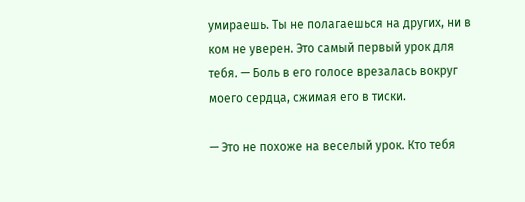умираешь. Ты не полагаешься на других, ни в ком не уверен. Это самый первый урок для тебя. — Боль в его голосе врезалась вокруг моего сердца, сжимая его в тиски.

— Это не похоже на веселый урок. Кто тебя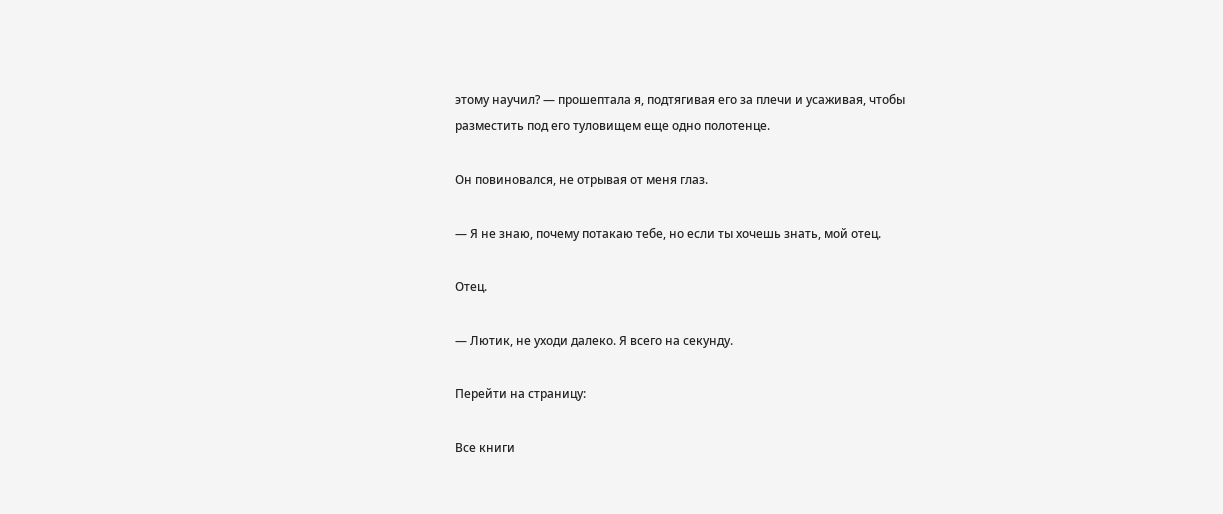этому научил? — прошептала я, подтягивая его за плечи и усаживая, чтобы разместить под его туловищем еще одно полотенце.

Он повиновался, не отрывая от меня глаз.

— Я не знаю, почему потакаю тебе, но если ты хочешь знать, мой отец.

Отец.

— Лютик, не уходи далеко. Я всего на секунду.

Перейти на страницу:

Все книги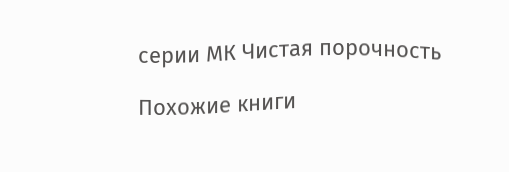серии МК Чистая порочность

Похожие книги